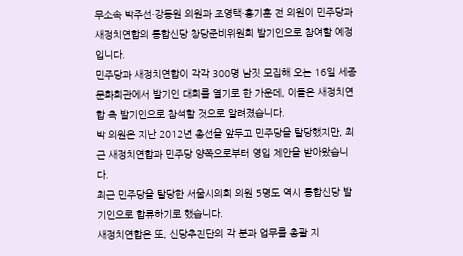무소속 박주선·강동원 의원과 조영택·홍기훈 전 의원이 민주당과 새정치연합의 통합신당 창당준비위원회 발기인으로 참여할 예정입니다.
민주당과 새정치연합이 각각 300명 남짓 모집해 오는 16일 세종문화회관에서 발기인 대회를 열기로 한 가운데, 이들은 새정치연합 측 발기인으로 참석할 것으로 알려졌습니다.
박 의원은 지난 2012년 총선을 앞두고 민주당을 탈당했지만, 최근 새정치연합과 민주당 양쪽으로부터 영입 제안을 받아왔습니다.
최근 민주당을 탈당한 서울시의회 의원 5명도 역시 통합신당 발기인으로 합류하기로 했습니다.
새정치연합은 또, 신당추진단의 각 분과 업무를 총괄 지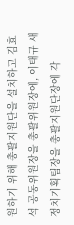원하기 위해 총괄지원단을 설치하고 김효석 공동위원장을 총괄위원장에, 이태규 새정치기획팀장을 총괄지원단장에 각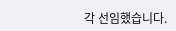각 선임했습니다.